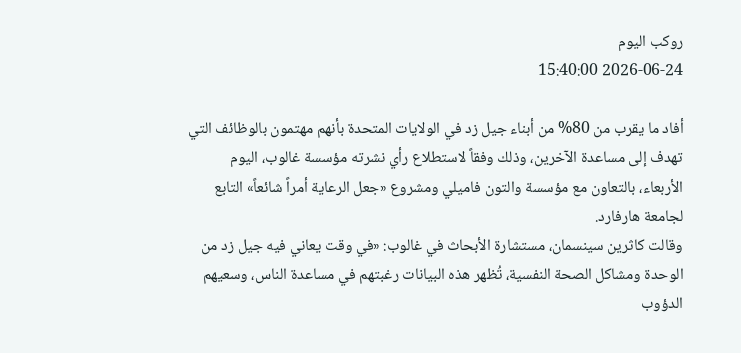روكب اليوم
2026-06-24 15:40:00

أفاد ما يقرب من 80% من أبناء جيل زد في الولايات المتحدة بأنهم مهتمون بالوظائف التي تهدف إلى مساعدة الآخرين، وذلك وفقاً لاستطلاع رأي نشرته مؤسسة غالوب، اليوم الأربعاء، بالتعاون مع مؤسسة والتون فاميلي ومشروع «جعل الرعاية أمراً شائعاً» التابع لجامعة هارفارد.
وقالت كاثرين سينسمان، مستشارة الأبحاث في غالوب: «في وقت يعاني فيه جيل زد من الوحدة ومشاكل الصحة النفسية، تُظهر هذه البيانات رغبتهم في مساعدة الناس، وسعيهم الدؤوب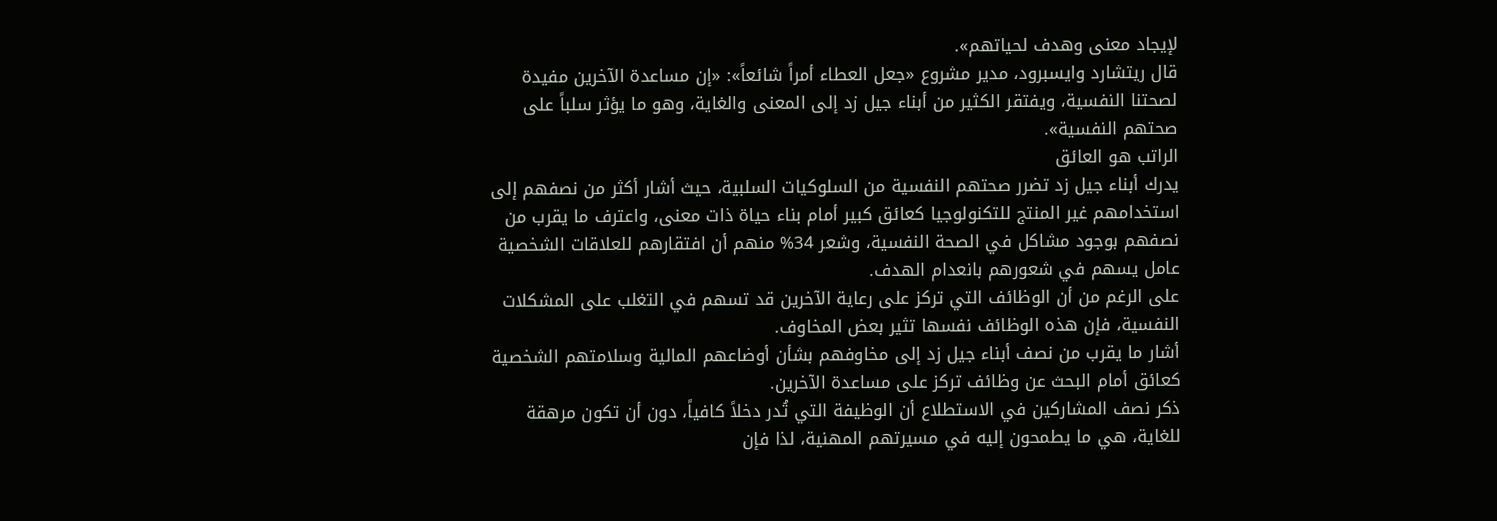لإيجاد معنى وهدف لحياتهم».
قال ريتشارد وايسبرود، مدير مشروع «جعل العطاء أمراً شائعاً»: «إن مساعدة الآخرين مفيدة لصحتنا النفسية، ويفتقر الكثير من أبناء جيل زد إلى المعنى والغاية، وهو ما يؤثر سلباً على صحتهم النفسية».
الراتب هو العائق
يدرك أبناء جيل زد تضرر صحتهم النفسية من السلوكيات السلبية، حيث أشار أكثر من نصفهم إلى استخدامهم غير المنتج للتكنولوجيا كعائق كبير أمام بناء حياة ذات معنى، واعترف ما يقرب من نصفهم بوجود مشاكل في الصحة النفسية، وشعر 34% منهم أن افتقارهم للعلاقات الشخصية عامل يسهم في شعورهم بانعدام الهدف.
على الرغم من أن الوظائف التي تركز على رعاية الآخرين قد تسهم في التغلب على المشكلات النفسية، فإن هذه الوظائف نفسها تثير بعض المخاوف.
أشار ما يقرب من نصف أبناء جيل زد إلى مخاوفهم بشأن أوضاعهم المالية وسلامتهم الشخصية كعائق أمام البحث عن وظائف تركز على مساعدة الآخرين.
ذكر نصف المشاركين في الاستطلاع أن الوظيفة التي تُدر دخلاً كافياً، دون أن تكون مرهقة للغاية، هي ما يطمحون إليه في مسيرتهم المهنية، لذا فإن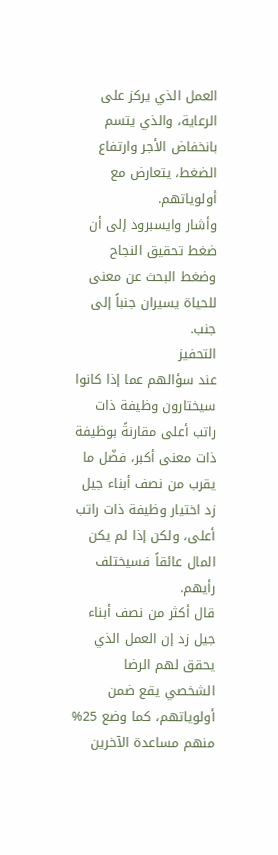العمل الذي يركز على الرعاية، والذي يتسم بانخفاض الأجر وارتفاع الضغط، يتعارض مع أولوياتهم.
وأشار وايسبرود إلى أن ضغط تحقيق النجاح وضغط البحث عن معنى للحياة يسيران جنباً إلى جنب.
التحفيز
عند سؤالهم عما إذا كانوا سيختارون وظيفة ذات راتب أعلى مقارنةً بوظيفة ذات معنى أكبر، فضّل ما يقرب من نصف أبناء جيل زد اختيار وظيفة ذات راتب أعلى، ولكن إذا لم يكن المال عائقاً فسيختلف رأيهم.
قال أكثر من نصف أبناء جيل زد إن العمل الذي يحقق لهم الرضا الشخصي يقع ضمن أولوياتهم، كما وضع 25% منهم مساعدة الآخرين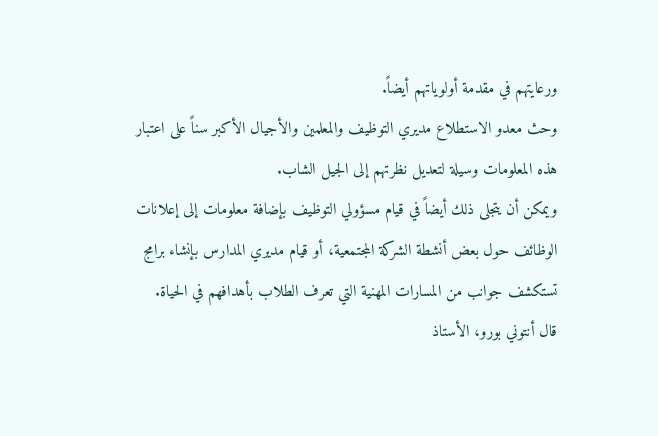ورعايتهم في مقدمة أولوياتهم أيضاً.
وحث معدو الاستطلاع مديري التوظيف والمعلمين والأجيال الأكبر سناً على اعتبار هذه المعلومات وسيلة لتعديل نظرتهم إلى الجيل الشاب.
ويمكن أن يتجلى ذلك أيضاً في قيام مسؤولي التوظيف بإضافة معلومات إلى إعلانات الوظائف حول بعض أنشطة الشركة المجتمعية، أو قيام مديري المدارس بإنشاء برامج تستكشف جوانب من المسارات المهنية التي تعرف الطلاب بأهدافهم في الحياة.
قال أنتوني بورو، الأستاذ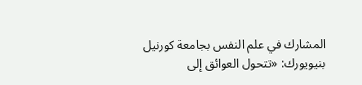المشارك في علم النفس بجامعة كورنيل بنيويورك: «تتحول العوائق إلى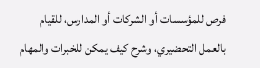فرص للمؤسسات أو الشركات أو المدارس، للقيام بالعمل التحضيري، وشرح كيف يمكن للخبرات والمهام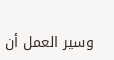وسير العمل أن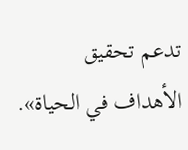تدعم تحقيق الأهداف في الحياة».